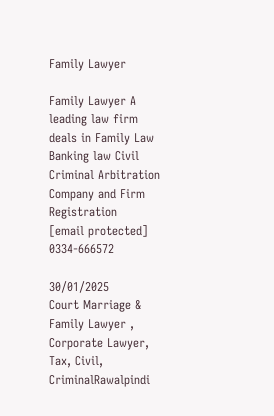Family Lawyer

Family Lawyer A leading law firm deals in Family Law Banking law Civil Criminal Arbitration Company and Firm Registration
[email protected]
0334-666572

30/01/2025
Court Marriage & Family Lawyer , Corporate Lawyer, Tax, Civil, CriminalRawalpindi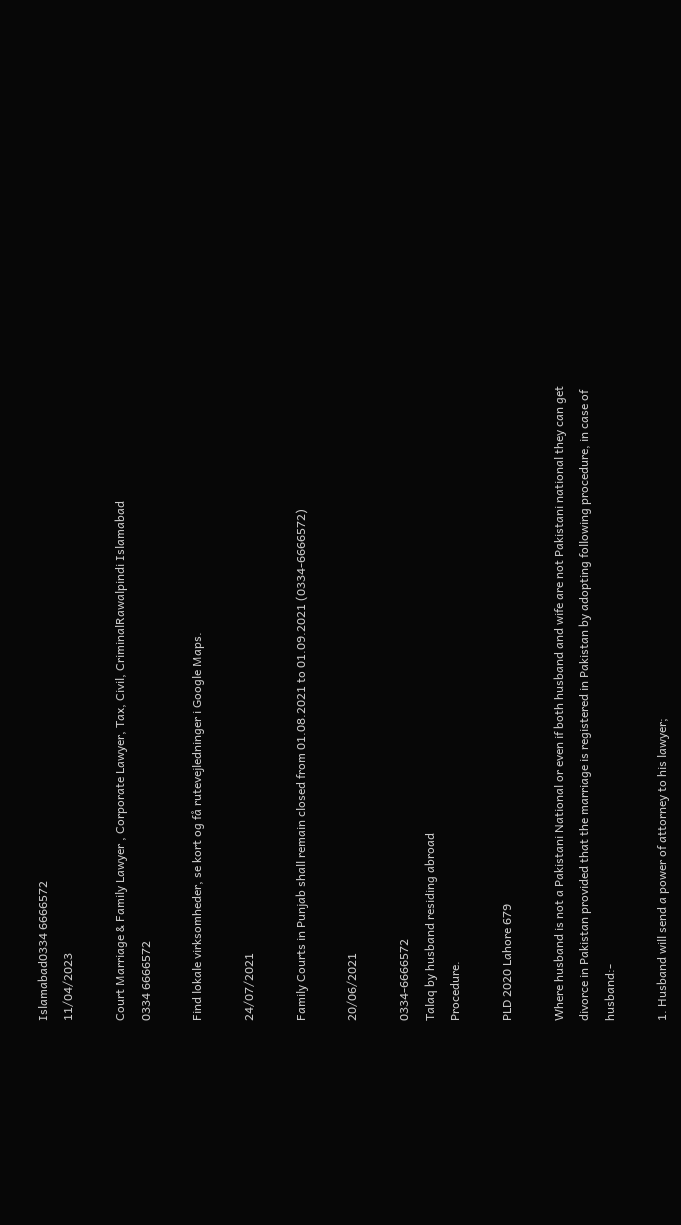Islamabad0334 6666572
11/04/2023

Court Marriage & Family Lawyer , Corporate Lawyer, Tax, Civil, CriminalRawalpindi Islamabad
0334 6666572

Find lokale virksomheder, se kort og få rutevejledninger i Google Maps.

24/07/2021

Family Courts in Punjab shall remain closed from 01.08.2021 to 01.09.2021 (0334-6666572)

20/06/2021

0334-6666572
Talaq by husband residing abroad
Procedure.

PLD 2020 Lahore 679

Where husband is not a Pakistani National or even if both husband and wife are not Pakistani national they can get divorce in Pakistan provided that the marriage is registered in Pakistan by adopting following procedure, in case of husband:-

1. Husband will send a power of attorney to his lawyer;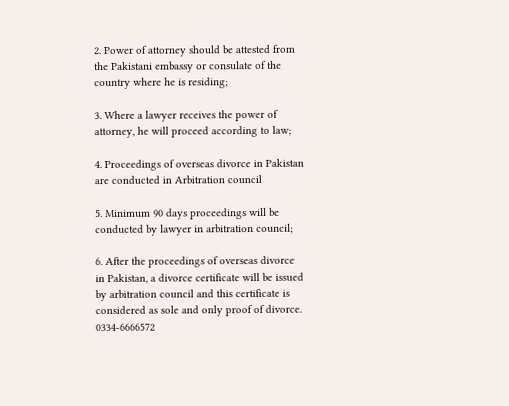2. Power of attorney should be attested from the Pakistani embassy or consulate of the country where he is residing;

3. Where a lawyer receives the power of attorney, he will proceed according to law;

4. Proceedings of overseas divorce in Pakistan are conducted in Arbitration council

5. Minimum 90 days proceedings will be conducted by lawyer in arbitration council;

6. After the proceedings of overseas divorce in Pakistan, a divorce certificate will be issued by arbitration council and this certificate is considered as sole and only proof of divorce.
0334-6666572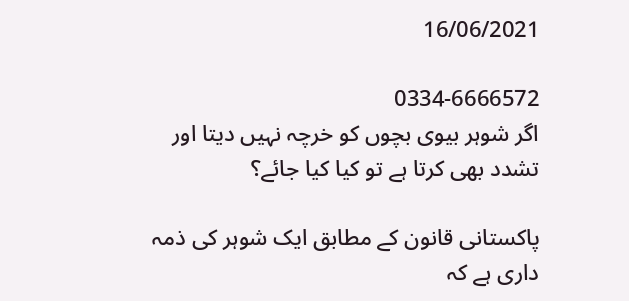16/06/2021

0334-6666572
اگر شوہر بیوی بچوں کو خرچہ نہیں دیتا اور تشدد بھی کرتا ہے تو کیا کیا جائے؟

پاکستانی قانون کے مطابق ایک شوہر کی ذمہ داری ہے کہ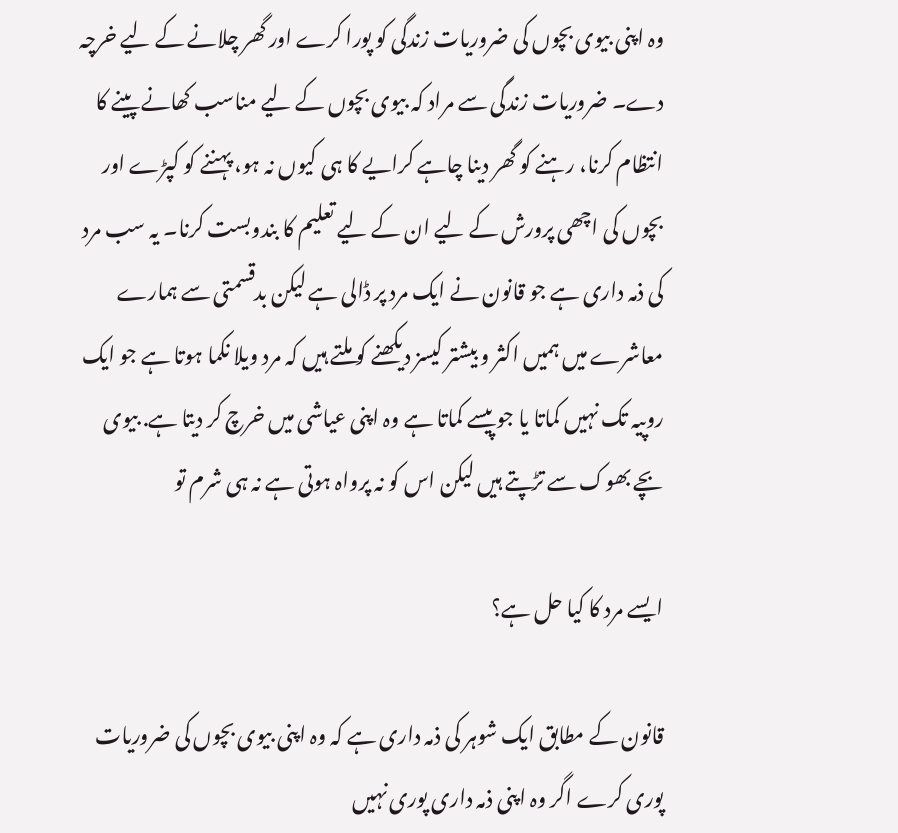وہ اپنی بیوی بچوں کی ضروریات زندگی کو پورا کرے اور گھر چلانے کے لیے خرچہ دے۔ ضروریات زندگی سے مراد کہ بیوی بچوں کے لیے مناسب کھانے پینے کا انتظام کرنا، رہنے کو گھر دینا چاہے کرایے کا ہی کیوں نہ ہو، پہننے کو کپڑے اور بچوں کی اچھی پرورش کے لیے ان کے لیے تعلیم کا بندوبست کرنا۔ یہ سب مرد کی ذمہ داری ہے جو قانون نے ایک مرد پر ڈالی ہے لیکن بدقسمتی سے ہمارے معاشرے میں ہمیں اکثر و بیشتر کیسز دیکھنے کو ملتے ہیں کہ مرد ویلا نکما ہوتا ہے جو ایک روپیہ تک نہیں کماتا یا جو پیسے کماتا ہے وہ اپنی عیاشی میں خرچ کر دیتا ہے. بیوی بچے بھوک سے تڑپتے ہیں لیکن اس کو نہ پرواہ ہوتی ہے نہ ہی شرم تو

ایسے مرد کا کیا حل ہے؟

قانون کے مطابق ایک شوہر کی ذمہ داری ہے کہ وہ اپنی بیوی بچوں کی ضروریات پوری کرے اگر وہ اپنی ذمہ داری پوری نہیں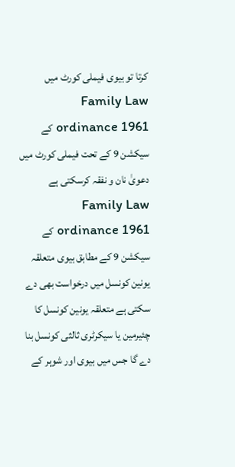کرتا تو بیوی فیملی کورٹ میں Family Law ordinance 1961 کے سیکشن 9 کے تحت فیملی کورٹ میں دعویٰ نان و نفقہ کرسکتی ہے Family Law ordinance 1961 کے سیکشن 9 کے مطابق بیوی متعلقہ یونین کونسل میں درخواست بھی دے سکتی ہے متعلقہ یونین کونسل کا چئیرمین یا سیکرٹری ثالثی کونسل بنا دے گا جس میں بیوی اور شوہر کے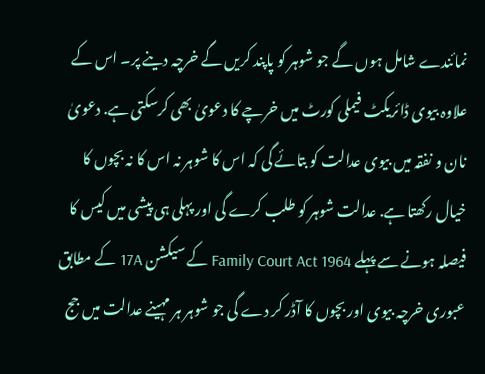نمائندے شامل ہوں گے جو شوہر کو پاپند کریں گے خرچہ دینے پر۔ اس کے علاوہ بیوی ڈائریکٹ فیملی کورٹ میں خرچے کا دعویٰ بھی کرسکتی ہے. دعویٰ نان و نفقہ میں بیوی عدالت کو بتائے گی کہ اس کا شوہر نہ اس کا نہ بچوں کا خیال رکھتا ہے. عدالت شوہر کو طلب کرے گی اور پہلی ہی پیشی میں کیس کا فیصلہ ہونے سے پہلے Family Court Act 1964 کے سیکشن 17A کے مطابق عبوری خرچہ بیوی اور بچوں کا آڈر کر دے گی جو شوہر ہر مہینے عدالت میں جج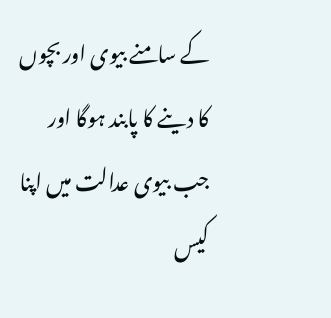کے سامنے بیوی اور بچوں کا دینے کا پابند ہوگا اور جب بیوی عدالت میں اپنا کیس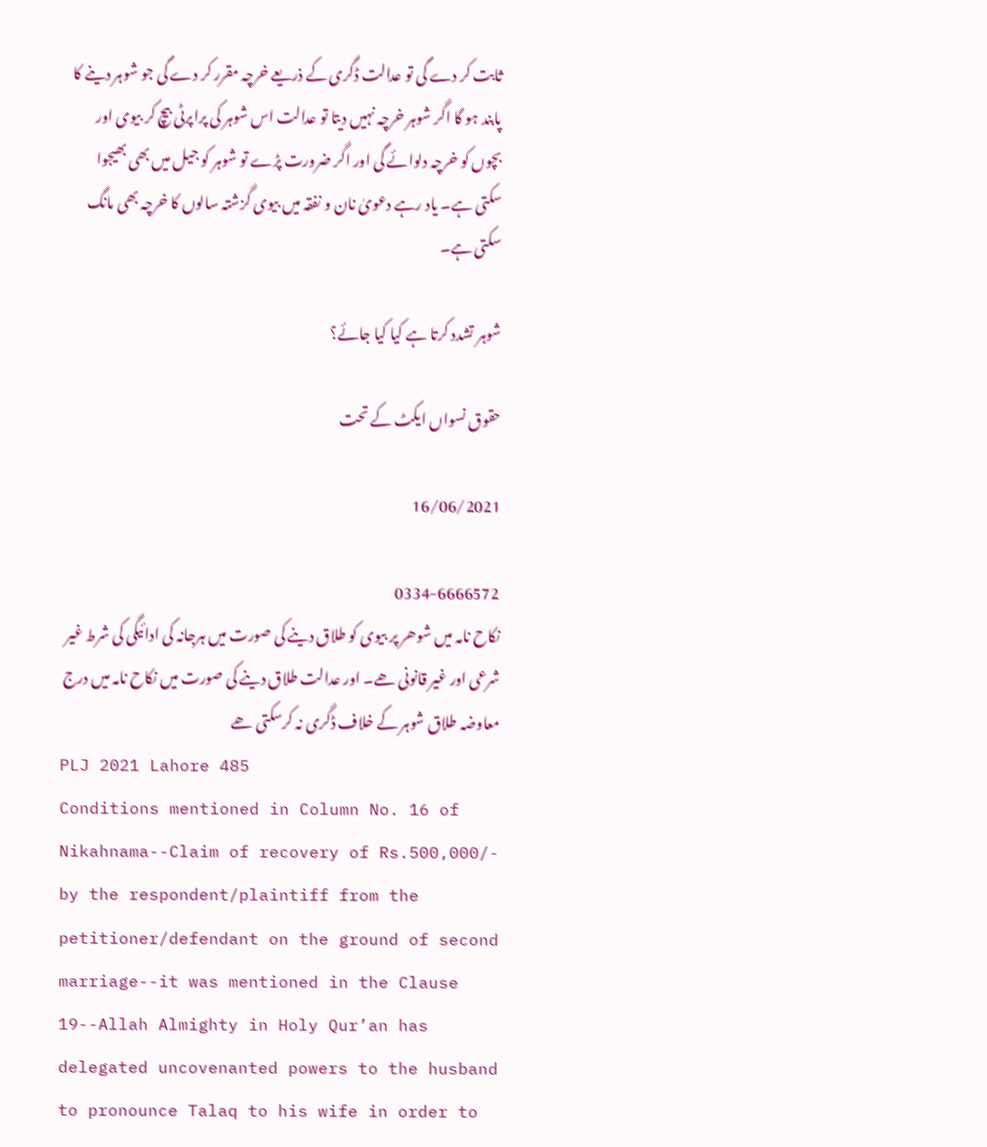ثابت کر دے گی تو عدالت ڈگری کے ذریعے خرچہ مقرر کر دے گی جو شوہر دینے کا پابند ہو گا اگر شوہر خرچہ نہیں دیتا تو عدالت اس شوہر کی پراپرٹی بیچ کر بیوی اور بچوں کو خرچہ دلوائے گی اور اگر ضرورت پڑے تو شوہر کو جیل میں بھی بھیجوا سکتی ہے۔ یاد رہے دعویٰ نان و نفقہ میں بیوی گزشتہ سالوں کا خرچہ بھی مانگ سکتی ہے۔

شوہر تشدد کرتا ہے کیا کیا جائے؟

حقوق نسواں ایکٹ کے تحت

16/06/2021

0334-6666572
نکاح نامہ میں شوھر پر بیوی کو طلاق دینے کی صورت میں ہرجانہ کی ادائیگی کی شرط غیر شرعی اور غیر قانونی ھے۔ اور عدالت طلاق دینے کی صورت میں نکاح نامہ میں درج معاوضہ طلاق شوہر کے خلاف ڈگری نہ کرسکتی ھے
PLJ 2021 Lahore 485
Conditions mentioned in Column No. 16 of Nikahnama--Claim of recovery of Rs.500,000/- by the respondent/plaintiff from the petitioner/defendant on the ground of second marriage--it was mentioned in the Clause 19--Allah Almighty in Holy Qur’an has delegated uncovenanted powers to the husband to pronounce Talaq to his wife in order to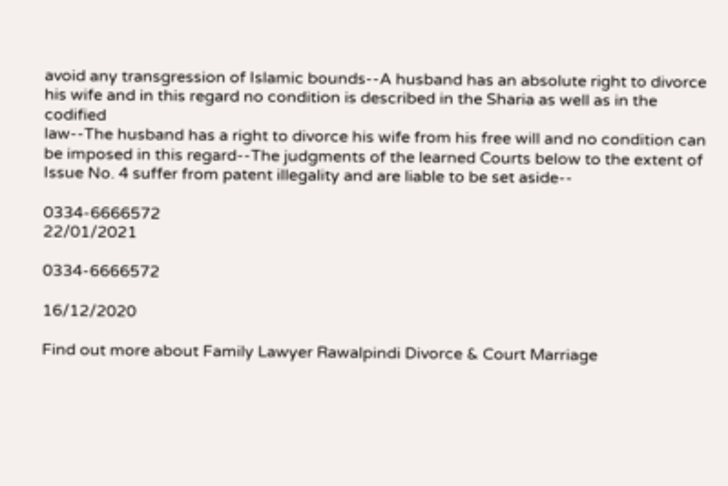avoid any transgression of Islamic bounds--A husband has an absolute right to divorce his wife and in this regard no condition is described in the Sharia as well as in the codified
law--The husband has a right to divorce his wife from his free will and no condition can be imposed in this regard--The judgments of the learned Courts below to the extent of Issue No. 4 suffer from patent illegality and are liable to be set aside--

0334-6666572
22/01/2021

0334-6666572

16/12/2020

Find out more about Family Lawyer Rawalpindi Divorce & Court Marriage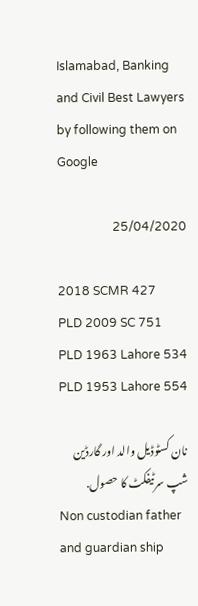Islamabad, Banking and Civil Best Lawyers by following them on Google

25/04/2020

2018 SCMR 427
PLD 2009 SC 751
PLD 1963 Lahore 534
PLD 1953 Lahore 554

نان کسٹوڈیل والد اور گارڈین شپ سرٹیفکٹ کا حصول.
Non custodian father and guardian ship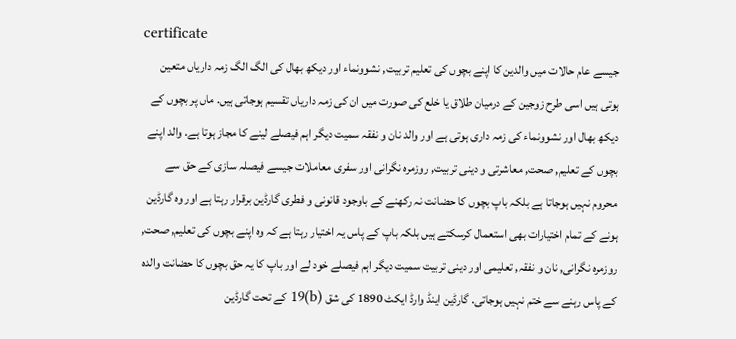certificate
جیسے عام حالات میں والدین کا اپنے بچوں کی تعلیم تربیت, نشوونماء اور دیکھ بھال کی الگ الگ زمہ داریاں متعین ہوتی ہیں اسی طرح زوجین کے درمیان طلاق یا خلع کی صورت میں ان کی زمہ داریاں تقسیم ہوجاتی ہیں. ماں پر بچوں کے دیکھ بھال اور نشوونماء کی زمہ داری ہوتی ہے اور والد نان و نفقہ سمیت دیگر اہم فیصلے لینے کا مجاز ہوتا ہے. والد اپنے بچوں کے تعلیم, صحت, معاشرتی و دینی تربیت, روزمرہ نگرانی اور سفری معاملات جیسے فیصلہ سازی کے حق سے محروم نہیں ہوجاتا ہے بلکہ باپ بچوں کا حضانت نہ رکھنے کے باوجود قانونی و فطری گارڈین برقرار رہتا ہے اور وہ گارڈین ہونے کے تمام اختیارات بھی استعمال کرسکتے ہیں بلکہ باپ کے پاس یہ اختیار رہتا ہے کہ وہ اپنے بچوں کی تعلیم, صحت, روزمرہ نگرانی, نان و نفقہ, تعلیمی اور دینی تربیت سمیت دیگر اہم فیصلے خود لے اور باپ کا یہ حق بچوں کا حضانت والدہ کے پاس رہنے سے ختم نہیں ہوجاتی. گارڈین اینڈ وارڈ ایکٹ 1890 کی شق (b)19 کے تحت گارڈین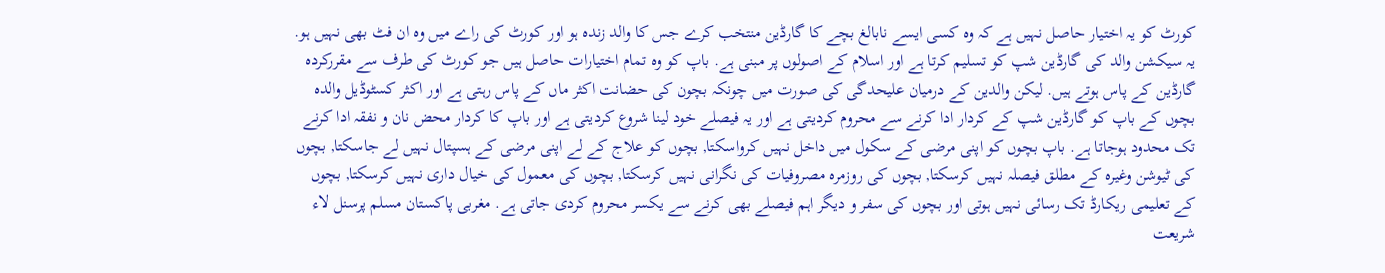کورٹ کو یہ اختیار حاصل نہیں ہے کہ وہ کسی ایسے نابالغ بچے کا گارڈین منتخب کرے جس کا والد زندہ ہو اور کورٹ کی راے میں وہ ان فٹ بھی نہیں ہو. یہ سیکشن والد کی گارڈین شپ کو تسلیم کرتا ہے اور اسلام کے اصولوں پر مبنی ہے. باپ کو وہ تمام اختیارات حاصل ہیں جو کورٹ کی طرف سے مقررکردہ گارڈین کے پاس ہوتے ہیں. لیکن والدین کے درمیان علیحدگی کی صورت میں چونکہ بچون کی حضانت اکثر ماں کے پاس رہتی ہے اور اکثر کسٹوڈیل والدہ بچوں کے باپ کو گارڈین شپ کے کردار ادا کرنے سے محروم کردیتی ہے اور یہ فیصلے خود لینا شروع کردیتی ہے اور باپ کا کردار محض نان و نفقہ ادا کرنے تک محدود ہوجاتا ہے. باپ بچوں کو اپنی مرضی کے سکول میں داخل نہیں کرواسکتا, بچوں کو علاج کے لے اپنی مرضی کے ہسپتال نہیں لے جاسکتا, بچوں کی ٹیوشن وغیرہ کے مطلق فیصلہ نہیں کرسکتا, بچوں کی روزمرہ مصروفیات کی نگرانی نہیں کرسکتا, بچوں کی معمول کی خیال داری نہیں کرسکتا, بچوں کے تعلیمی ریکارڈ تک رسائی نہیں ہوتی اور بچوں کی سفر و دیگر اہم فیصلے بھی کرنے سے یکسر محروم کردی جاتی ہے. مغربی پاکستان مسلم پرسنل لاء شریعت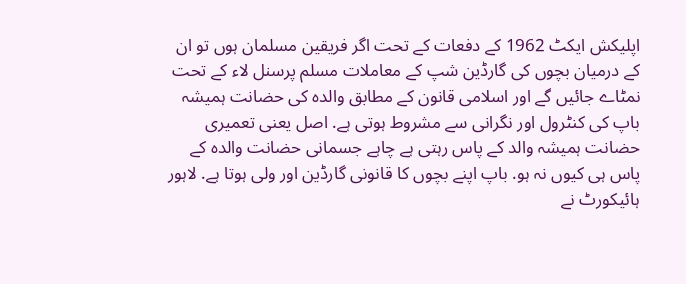اپلیکش ایکٹ 1962 کے دفعات کے تحت اگر فریقین مسلمان ہوں تو ان کے درمیان بچوں کی گارڈین شپ کے معاملات مسلم پرسنل لاء کے تحت نمٹاے جائیں گے اور اسلامی قانون کے مطابق والدہ کی حضانت ہمیشہ باپ کی کنٹرول اور نگرانی سے مشروط ہوتی ہے. اصل یعنی تعمیری حضانت ہمیشہ والد کے پاس رہتی ہے چاہے جسمانی حضانت والدہ کے پاس ہی کیوں نہ ہو. باپ اپنے بچوں کا قانونی گارڈین اور ولی ہوتا ہے. لاہور ہائیکورٹ نے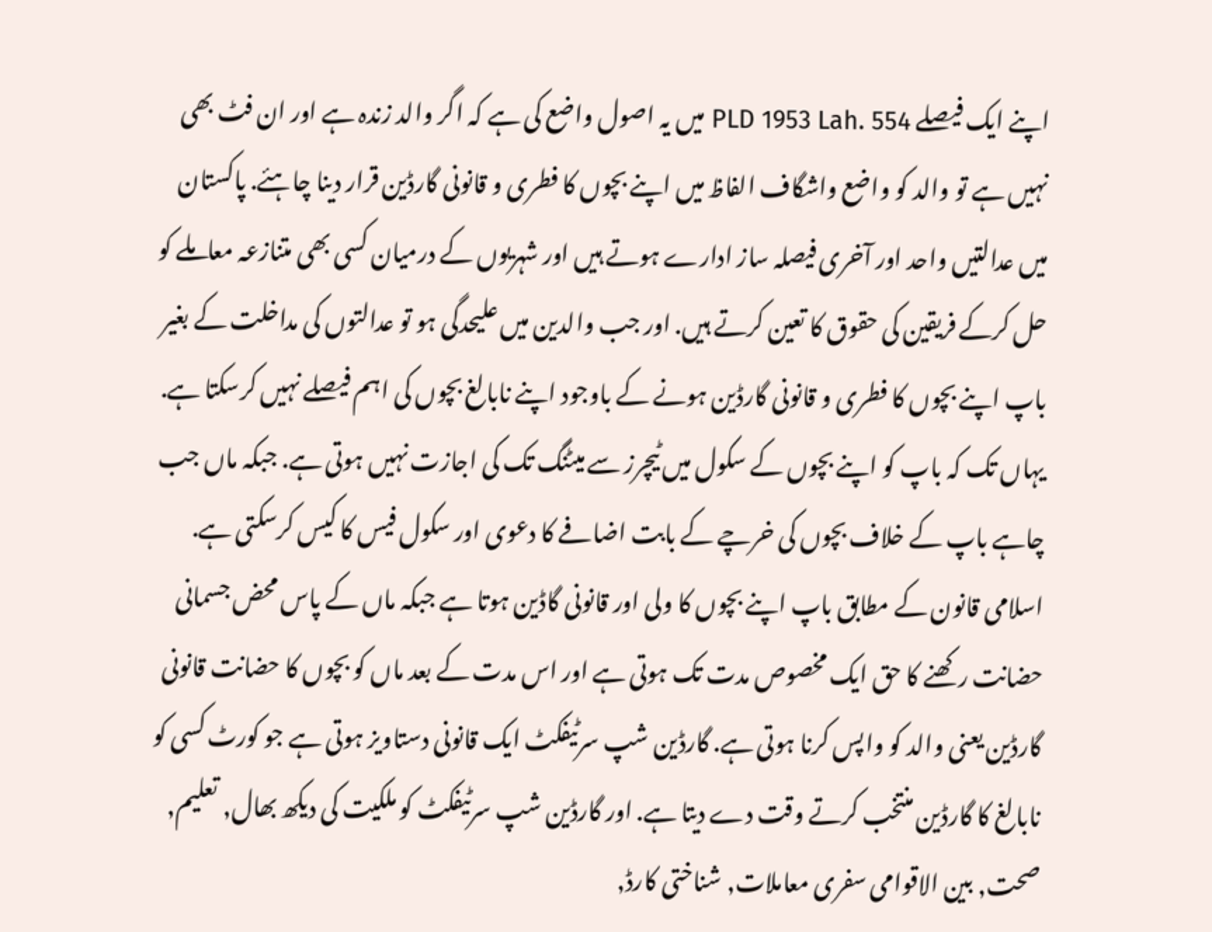اپنے ایک فیصلے PLD 1953 Lah. 554 میں یہ اصول واضع کی ہے کہ اگر والد زندہ ہے اور ان فٹ بھی نہیں ہے تو والد کو واضع واشگاف الفاظ میں اپنے بچوں کا فطری و قانونی گارڈین قرار دینا چاہئے. پاکستان میں عدالتیں واحد اور آخری فیصلہ ساز ادارے ہوتے ہیں اور شہریوں کے درمیان کسی بھی متنازعہ معاملے کو حل کرکے فریقین کی حقوق کا تعین کرتے ہیں. اور جب والدین میں علیحدگی ہو تو عدالتوں کی مداخلت کے بغیر باپ اپنے بچوں کا فطری و قانونی گارڈین ہونے کے باوجود اپنے نابالغ بچوں کی اہم فیصلے نہیں کرسکتا ہے. یہاں تک کہ باپ کو اپنے بچوں کے سکول میں ٹیچرز سے میٹنگ تک کی اجازت نہیں ہوتی ہے. جبکہ ماں جب چاہے باپ کے خلاف بچوں کی خرچے کے بابت اضافے کا دعوی اور سکول فیس کا کیس کرسکتی ہے. اسلامی قانون کے مطابق باپ اپنے بچوں کا ولی اور قانونی گاڈین ہوتا ہے جبکہ ماں کے پاس محض جسمانی حضانت رکھنے کا حق ایک مخصوص مدت تک ہوتی ہے اور اس مدت کے بعد ماں کو بچوں کا حضانت قانونی گارڈین یعنی والد کو واپس کرنا ہوتی ہے. گارڈین شپ سرٹیفکٹ ایک قانونی دستاویز ہوتی ہے جو کورٹ کسی کو نابالغ کا گارڈین منتخب کرتے وقت دے دیتا ہے. اور گارڈین شپ سرٹیفکٹ کو ملکیت کی دیکھ بھال, تعلیم, صحت, بین الاقوامی سفری معاملات, شناختی کارڈ,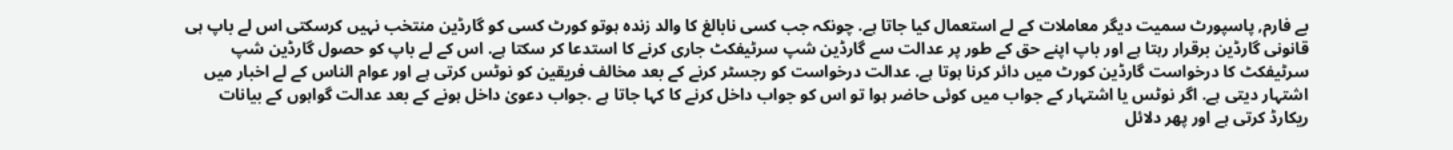بے فارم, پاسپورٹ سمیت دیگر معاملات کے لے استعمال کیا جاتا ہے. چونکہ جب کسی نابالغ کا والد زندہ ہوتو کورٹ کسی کو گارڈین منتخب نہیں کرسکتی اس لے باپ ہی قانونی گارڈین برقرار رہتا ہے اور باپ اپنے حق کے طور پر عدالت سے گارڈین شپ سرٹیفکٹ جاری کرنے کا استدعا کر سکتا ہے. اس کے لے باپ کو حصول گارڈین شپ سرٹیفکٹ کا درخواست گارڈین کورٹ میں دائر کرنا ہوتا ہے. عدالت درخواست کو رجسٹر کرنے کے بعد مخالف فریقین کو نوٹس کرتی ہے اور عوام الناس کے لے اخبار میں اشتہار دیتی ہے. اگر نوٹس یا اشتہار کے جواب میں کوئی حاضر ہوا تو اس کو جواب داخل کرنے کا کہا جاتا ہے .جواب دعویٰ داخل ہونے کے بعد عدالت گواہوں کے بیانات ریکارڈ کرتی ہے اور پھر دلائل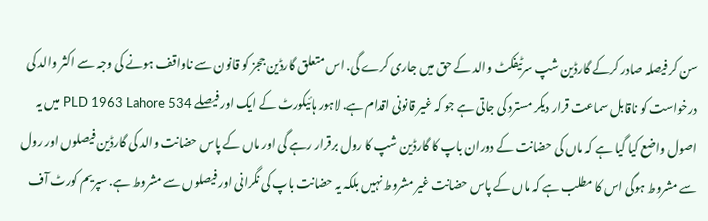سن کر فیصلہ صادر کرکے گارڈین شپ سرٹیفکٹ والد کے حق میں جاری کرے گی. اس متعلق گارڈین ججز کو قانون سے ناواقف ہونے کی وجہ سے اکثر والد کی درخواست کو ناقابل سماعت قرار دیکر مسترد کی جاتی ہے جو کہ غیر قانونی اقدام ہے. لاہور ہائیکورٹ کے ایک اور فیصلے PLD 1963 Lahore 534 میں یہ اصول واضع کیا گیا ہے کہ ماں کی حضانت کے دوران باپ کا گارڈین شپ کا رول برقرار رہے گی اور ماں کے پاس حضانت والد کی گارڈین فیصلوں اور رول سے مشروط ہوگی اس کا مطلب ہے کہ ماں کے پاس حضانت غیر مشروط نہیں بلکہ یہ حضانت باپ کی نگرانی اور فیصلوں سے مشروط ہے. سپریم کورٹ آف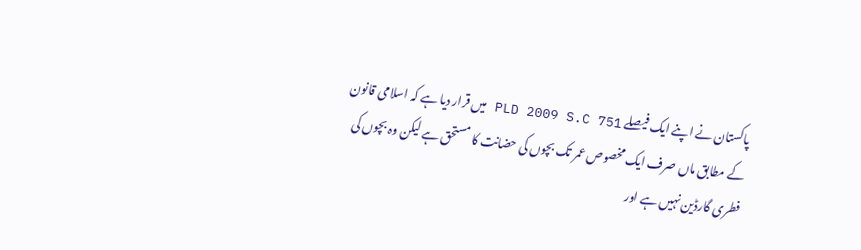پاکستان نے اپنے ایک فیصلے PLD 2009 S.C 751 میں قرار دیا ہے کہ اسلامی قانون کے مطابق ماں صرف ایک مخصوص عمر تک بچوں کی حضانت کا مستحق ہے لیکن وہ بچوں کی فطری گارڈین نہیں ہے اور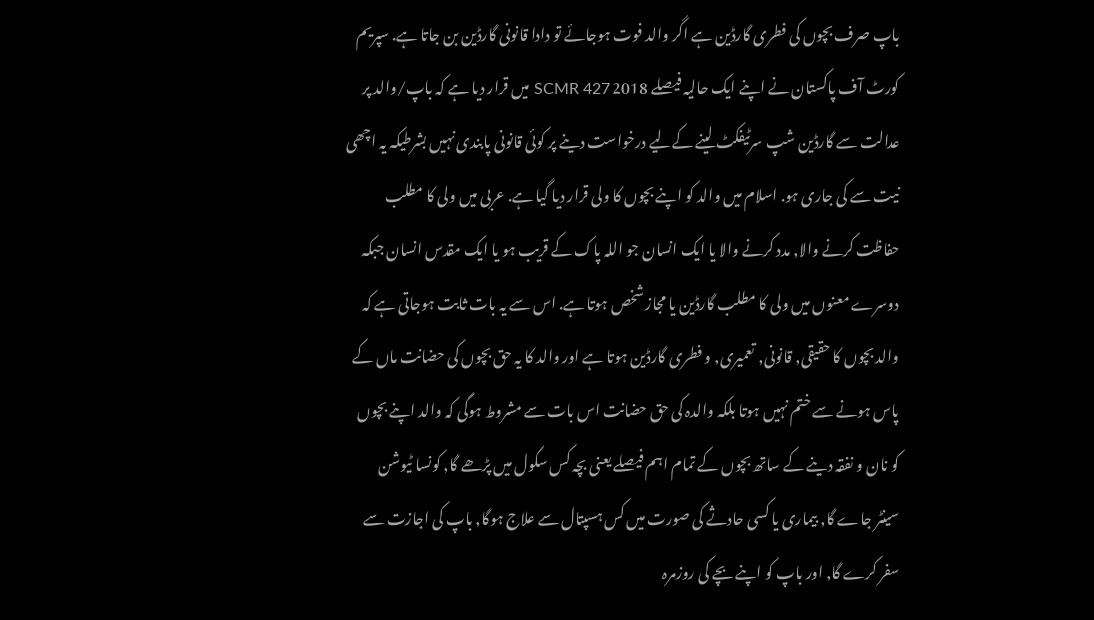باپ صرف بچوں کی فطری گارڈین ہے اگر والد فوت ہوجائے تو دادا قانونی گارڈین بن جاتا ہے. سپریم کورٹ آف پاکستان نے اپنے ایک حالیہ فیصلے 2018 SCMR 427 میں قرار دیا ہے کہ باپ/والد پر عدالت سے گارڈین شپ سرٹیفکٹ لینے کےلیے درخواست دینے پر کوئی قانونی پابندی نہیں بشرطیکہ یہ اچھی نیت سے کی جاری ہو. اسلام میں والد کو اپنے بچوں کا ولی قرار دیا گیا ہے. عربی میں ولی کا مطلب حفاظت کرنے والا, مدد کرنے والا یا ایک انسان جو اللہ پاک کے قریب ہو یا ایک مقدس انسان جبکہ دوسرے معنوں میں ولی کا مطلب گارڈین یا مجاز شخص ہوتا ہے. اس سے یہ بات ثابت ہوجاتی ہے کہ والد بچوں کا حقیقی, قانونی, تعمیری, و فطری گارڈین ہوتا ہے اور والد کا یہ حق بچوں کی حضانت ماں کے پاس ہونے سے ختم نہیں ہوتا بلکہ والدہ کی حق حضانت اس بات سے مشروط ہوگی کہ والد اپنے بچوں کو نان و نفقہ دینے کے ساتھ بچوں کے تمام اہم فیصلے یعنی بچہ کس سکول میں پڑھے گا, کونسا ٹیوشن سینٹر جاے گا, بیماری یا کسی حادثے کی صورت میں کس ہسپتال سے علاج ہوگا, باپ کی اجازت سے سفر کرے گا, اور باپ کو اپنے بچے کی روزمرہ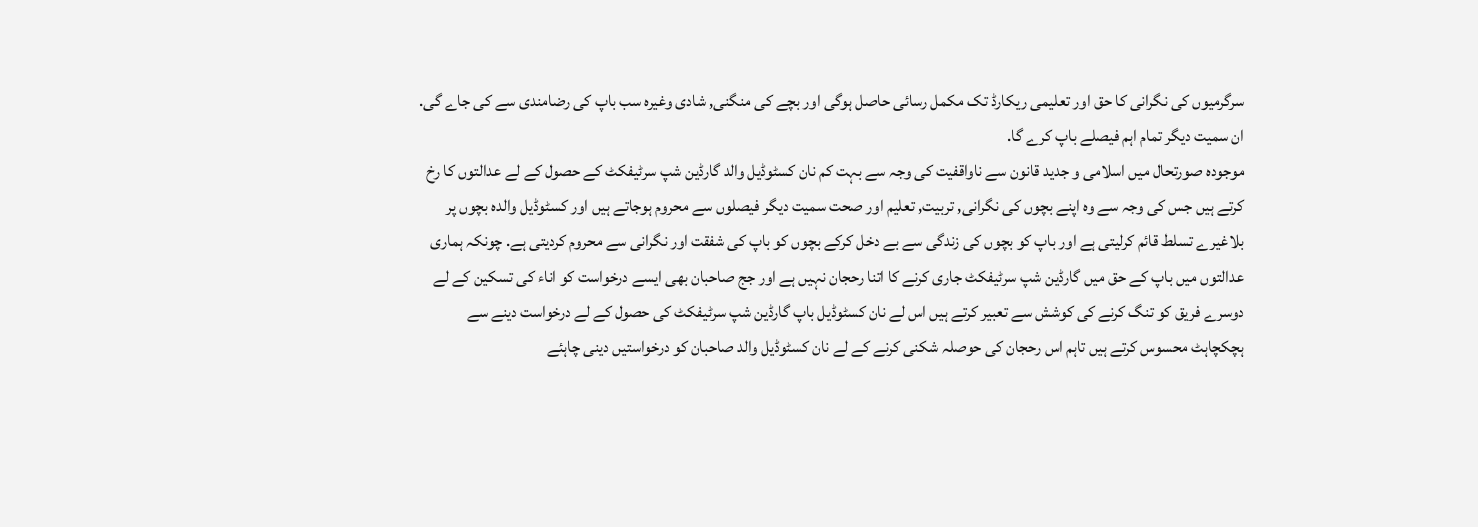سرگرمیوں کی نگرانی کا حق اور تعلیمی ریکارڈ تک مکمل رسائی حاصل ہوگی اور بچے کی منگنی, شادی وغیرہ سب باپ کی رضامندی سے کی جاے گی. ان سمیت دیگر تمام اہم فیصلے باپ کرے گا.
موجودہ صورتحال میں اسلامی و جدید قانون سے ناواقفیت کی وجہ سے بہت کم نان کسٹوڈیل والد گارڈین شپ سرٹیفکٹ کے حصول کے لے عدالتوں کا رخ کرتے ہیں جس کی وجہ سے وہ اپنے بچوں کی نگرانی, تربیت, تعلیم اور صحت سمیت دیگر فیصلوں سے محروم ہوجاتے ہیں اور کسٹوڈیل والدہ بچوں پر بلاغیرے تسلط قائم کرلیتی ہے اور باپ کو بچوں کی زندگی سے بے دخل کرکے بچوں کو باپ کی شفقت اور نگرانی سے محروم کردیتی ہے. چونکہ ہماری عدالتوں میں باپ کے حق میں گارڈین شپ سرٹیفکٹ جاری کرنے کا اتنا رحجان نہیں ہے اور جج صاحبان بھی ایسے درخواست کو اناء کی تسکین کے لے دوسرے فریق کو تنگ کرنے کی کوشش سے تعبیر کرتے ہیں اس لے نان کسٹوڈیل باپ گارڈین شپ سرٹیفکٹ کی حصول کے لے درخواست دینے سے ہچکچاہٹ محسوس کرتے ہیں تاہم اس رحجان کی حوصلہ شکنی کرنے کے لے نان کسٹوڈیل والد صاحبان کو درخواستیں دینی چاہئے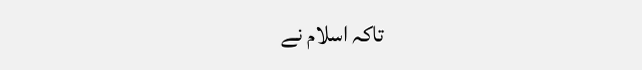تاکہ اسلام نے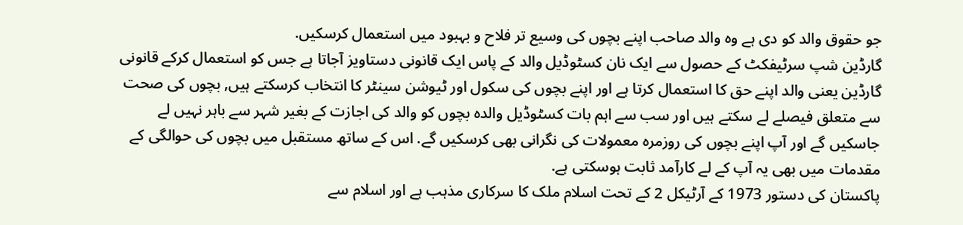جو حقوق والد کو دی ہے وہ والد صاحب اپنے بچوں کی وسیع تر فلاح و بہبود میں استعمال کرسکیں.
گارڈین شپ سرٹیفکٹ کے حصول سے ایک نان کسٹوڈیل والد کے پاس ایک قانونی دستاویز آجاتا ہے جس کو استعمال کرکے قانونی گارڈین یعنی والد اپنے حق کا استعمال کرتا ہے اور اپنے بچوں کی سکول اور ٹیوشن سینٹر کا انتخاب کرسکتے ہیں, بچوں کی صحت سے متعلق فیصلے لے سکتے ہیں اور سب سے اہم بات کسٹوڈیل والدہ بچوں کو والد کی اجازت کے بغیر شہر سے باہر نہیں لے جاسکیں گے اور آپ اپنے بچوں کی روزمرہ معمولات کی نگرانی بھی کرسکیں گے. اس کے ساتھ مستقبل میں بچوں کی حوالگی کے مقدمات میں بھی یہ آپ کے لے کارآمد ثابت ہوسکتی ہے.
پاکستان کی دستور 1973 کے آرٹیکل 2 کے تحت اسلام ملک کا سرکاری مذہب ہے اور اسلام سے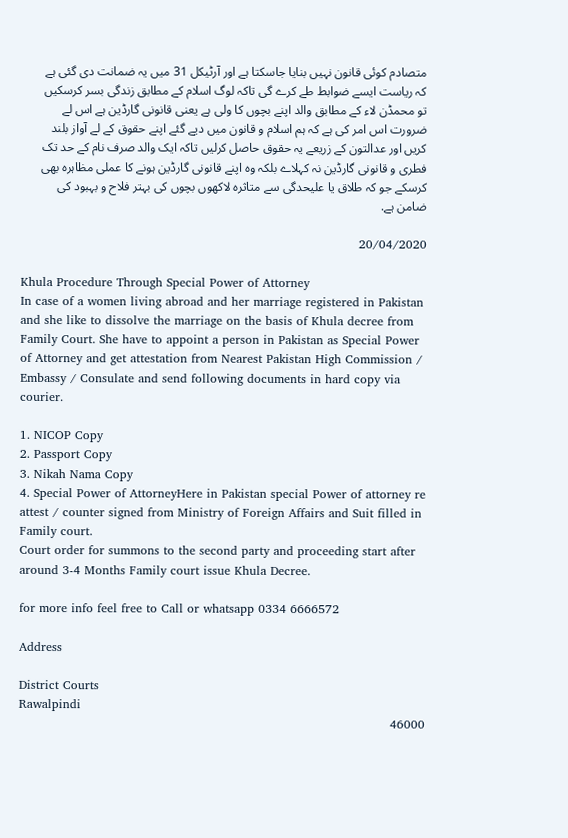متصادم کوئی قانون نہیں بنایا جاسکتا ہے اور آرٹیکل 31 میں یہ ضمانت دی گئی ہے کہ ریاست ایسے ضوابط طے کرے گی تاکہ لوگ اسلام کے مطابق زندگی بسر کرسکیں تو محمڈن لاء کے مطابق والد اپنے بچوں کا ولی ہے یعنی قانونی گارڈین ہے اس لے ضرورت اس امر کی ہے کہ ہم اسلام و قانون میں دیے گئے اپنے حقوق کے لے آواز بلند کریں اور عدالتون کے زریعے یہ حقوق حاصل کرلیں تاکہ ایک والد صرف نام کے حد تک فطری و قانونی گارڈین نہ کہلاے بلکہ وہ اپنے قانونی گارڈین ہونے کا عملی مظاہرہ بھی کرسکے جو کہ طلاق یا علیحدگی سے متاثرہ لاکھوں بچوں کی بہتر فلاح و بہبود کی ضامن ہے.

20/04/2020

Khula Procedure Through Special Power of Attorney
In case of a women living abroad and her marriage registered in Pakistan and she like to dissolve the marriage on the basis of Khula decree from Family Court. She have to appoint a person in Pakistan as Special Power of Attorney and get attestation from Nearest Pakistan High Commission / Embassy / Consulate and send following documents in hard copy via courier.

1. NICOP Copy
2. Passport Copy
3. Nikah Nama Copy
4. Special Power of AttorneyHere in Pakistan special Power of attorney re attest / counter signed from Ministry of Foreign Affairs and Suit filled in Family court.
Court order for summons to the second party and proceeding start after around 3-4 Months Family court issue Khula Decree.

for more info feel free to Call or whatsapp 0334 6666572

Address

District Courts
Rawalpindi
46000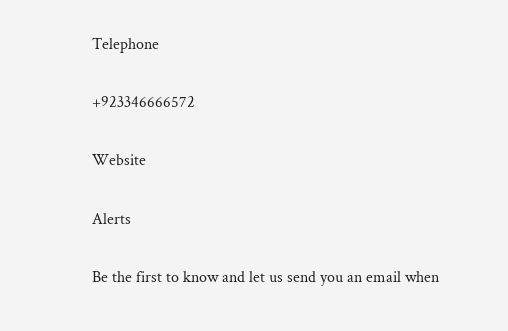Telephone

+923346666572

Website

Alerts

Be the first to know and let us send you an email when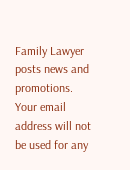Family Lawyer posts news and promotions. Your email address will not be used for any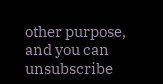other purpose, and you can unsubscribe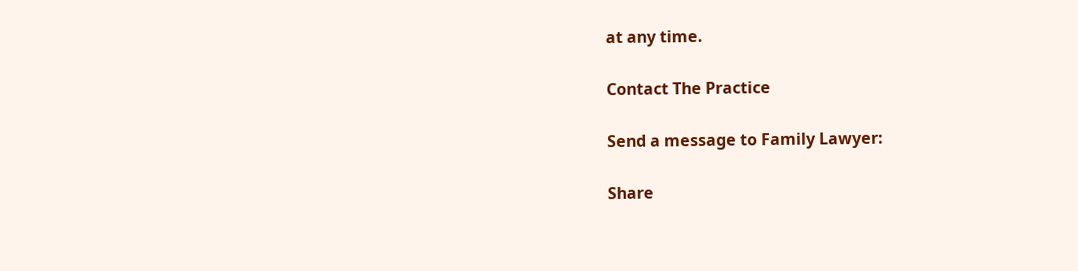at any time.

Contact The Practice

Send a message to Family Lawyer:

Share